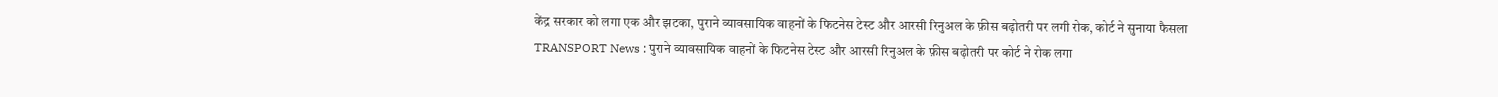केंद्र सरकार को लगा एक और झटका, पुराने व्यावसायिक वाहनों के फिटनेस टेस्ट और आरसी रिनुअल के फ़ीस बढ़ोतरी पर लगी रोक, कोर्ट ने सुनाया फैसला
TRANSPORT News : पुराने व्यावसायिक वाहनों के फिटनेस टेस्ट और आरसी रिनुअल के फ़ीस बढ़ोतरी पर कोर्ट ने रोक लगा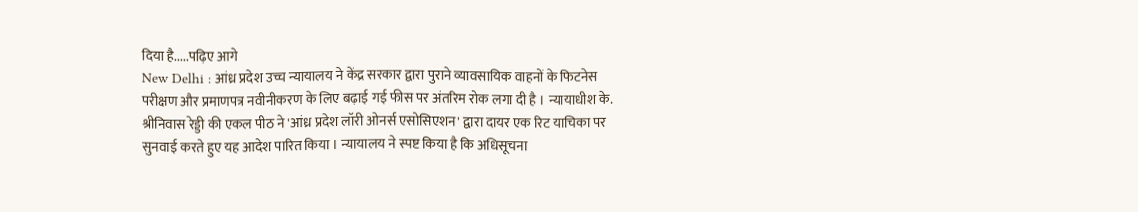दिया है.....पढ़िए आगे
New Delhi : आंध्र प्रदेश उच्च न्यायालय ने केंद्र सरकार द्वारा पुराने व्यावसायिक वाहनों के फिटनेस परीक्षण और प्रमाणपत्र नवीनीकरण के लिए बढ़ाई गई फीस पर अंतरिम रोक लगा दी है । न्यायाधीश के. श्रीनिवास रेड्डी की एकल पीठ ने 'आंध्र प्रदेश लॉरी ओनर्स एसोसिएशन' द्वारा दायर एक रिट याचिका पर सुनवाई करते हुए यह आदेश पारित किया । न्यायालय ने स्पष्ट किया है कि अधिसूचना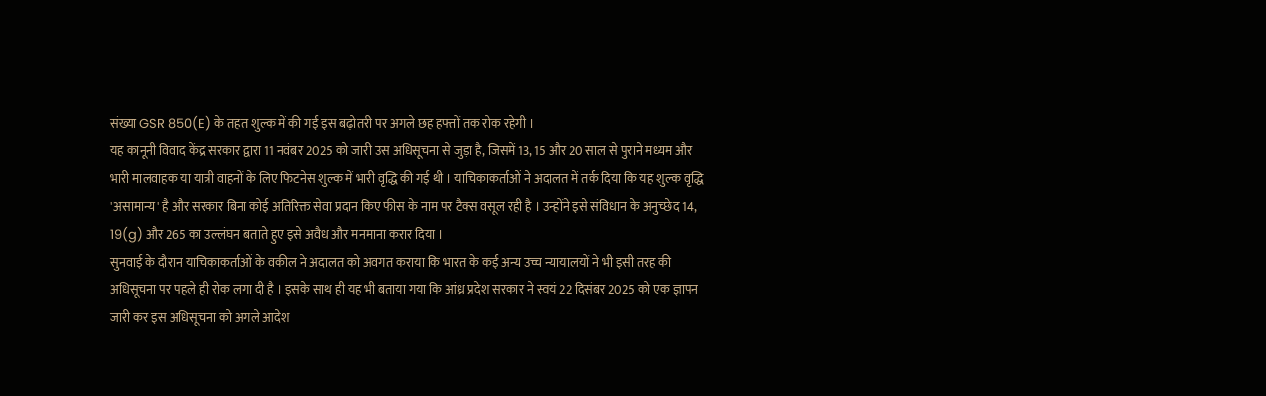संख्या GSR 850(E) के तहत शुल्क में की गई इस बढ़ोतरी पर अगले छह हफ्तों तक रोक रहेगी ।
यह कानूनी विवाद केंद्र सरकार द्वारा 11 नवंबर 2025 को जारी उस अधिसूचना से जुड़ा है, जिसमें 13, 15 और 20 साल से पुराने मध्यम और भारी मालवाहक या यात्री वाहनों के लिए फिटनेस शुल्क में भारी वृद्धि की गई थी । याचिकाकर्ताओं ने अदालत में तर्क दिया कि यह शुल्क वृद्धि 'असामान्य' है और सरकार बिना कोई अतिरिक्त सेवा प्रदान किए फीस के नाम पर टैक्स वसूल रही है । उन्होंने इसे संविधान के अनुच्छेद 14, 19(g) और 265 का उल्लंघन बताते हुए इसे अवैध और मनमाना करार दिया ।
सुनवाई के दौरान याचिकाकर्ताओं के वकील ने अदालत को अवगत कराया कि भारत के कई अन्य उच्च न्यायालयों ने भी इसी तरह की अधिसूचना पर पहले ही रोक लगा दी है । इसके साथ ही यह भी बताया गया कि आंध्र प्रदेश सरकार ने स्वयं 22 दिसंबर 2025 को एक ज्ञापन जारी कर इस अधिसूचना को अगले आदेश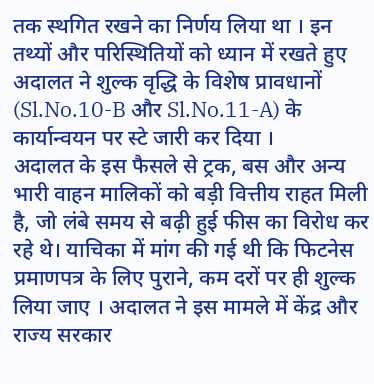तक स्थगित रखने का निर्णय लिया था । इन तथ्यों और परिस्थितियों को ध्यान में रखते हुए अदालत ने शुल्क वृद्धि के विशेष प्रावधानों (Sl.No.10-B और Sl.No.11-A) के कार्यान्वयन पर स्टे जारी कर दिया ।
अदालत के इस फैसले से ट्रक, बस और अन्य भारी वाहन मालिकों को बड़ी वित्तीय राहत मिली है, जो लंबे समय से बढ़ी हुई फीस का विरोध कर रहे थे। याचिका में मांग की गई थी कि फिटनेस प्रमाणपत्र के लिए पुराने, कम दरों पर ही शुल्क लिया जाए । अदालत ने इस मामले में केंद्र और राज्य सरकार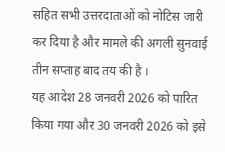सहित सभी उत्तरदाताओं को नोटिस जारी कर दिया है और मामले की अगली सुनवाई तीन सप्ताह बाद तय की है ।
यह आदेश 28 जनवरी 2026 को पारित किया गया और 30 जनवरी 2026 को इसे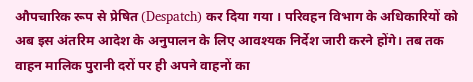औपचारिक रूप से प्रेषित (Despatch) कर दिया गया । परिवहन विभाग के अधिकारियों को अब इस अंतरिम आदेश के अनुपालन के लिए आवश्यक निर्देश जारी करने होंगे। तब तक वाहन मालिक पुरानी दरों पर ही अपने वाहनों का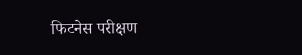फिटनेस परीक्षण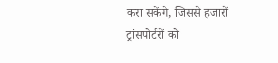करा सकेंगे, जिससे हजारों ट्रांसपोर्टरों को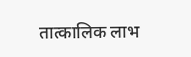तात्कालिक लाभ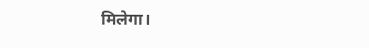मिलेगा।